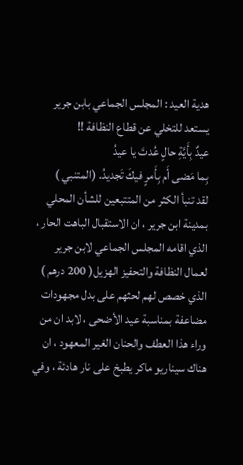هدية العيد : المجلس الجماعي بابن جرير يستعد للتخلي عن قطاع النظافة !!
عيدٌ بِأَيَّةِ حالٍ عُدتَ يا عيدُ
بِما مَضى أَم بِأَمرٍ فيكَ تَجديدُ. (المتنبي )
لقد تنبأ الكثر من المتتبعين للشأن المحلي بمدينة ابن جرير ، ان الاستقبال الباهت الحار ، الذي اقامه المجلس الجماعي لابن جرير لعمال النظافة والتحفيز الهزيل( 200 درهم ) الذي خصص لهم لحثهم على بدل مجهودات مضاعفة بمناسبة عيد الأضحى ، لابد ان من وراء هذا العطف والحنان الغير المعهود ، ان هناك سيناريو ماكر يطبخ على نار هادئة ، وفي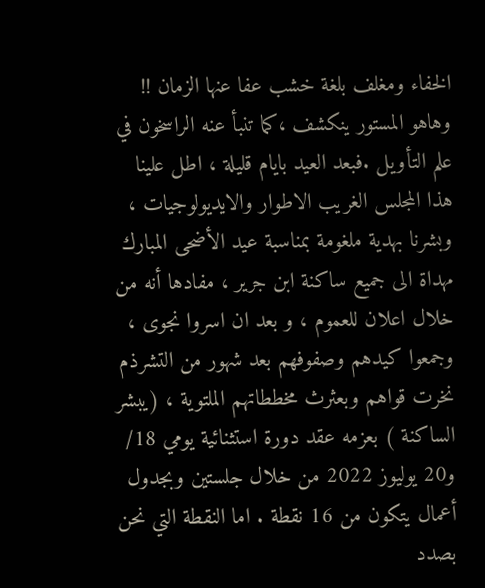الخفاء ومغلف بلغة خشب عفا عنها الزمان !! وهاهو المستور ينكشف ،كما تنبأ عنه الراسخون في علم التأويل .فبعد العيد بايام قليلة ، اطل علينا هذا المجلس الغريب الاطوار والايديولوجيات ، وبشرنا بهدية ملغومة بمناسبة عيد الأضحى المبارك مهداة الى جميع ساكنة ابن جرير ، مفادها أنه من خلال اعلان للعموم ، و بعد ان اسروا نجوى ، وجمعوا كيدهم وصفوفهم بعد شهور من التشرذم نخرت قواهم وبعثرث مخططاتهم الملتوية ، (يبشر الساكنة ) بعزمه عقد دورة استثنائية يومي 18/ و20 يوليوز 2022 من خلال جلستين وبجدول أعمال يتكون من 16 نقطة . اما النقطة التي نحن بصدد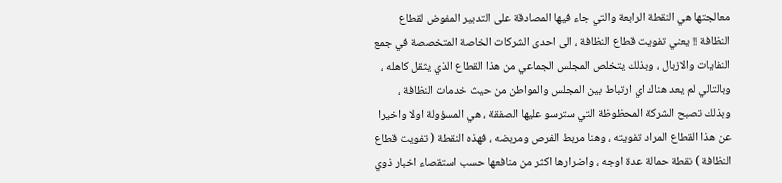معالجتها هي النقطة الرابعة والتي جاء فيها المصادقة على التدبير المفوض لقطاع النظافة !! يعني تفويت قطاع النظافة ، الى احدى الشركات الخاصة المتخصصة في جمع النفايات والازبال ، وبذلك يتخلص المجلس الجماعي من هذا القطاع الذي يثقل كاهله ، وبالتالي لم يعد هناك اي ارتباط بين المجلس والمواطن من حيث خدمات النظافة ، وبذلك تصبح الشركة المحظوظة التي سترسو عليها الصفقة ، هي المسؤولة اولا واخيرا عن هذا القطاع المراد تفويته ، وهنا مربط الفرص ومربضه ، فهذه النقطة ( تفويت قطاع النظافة ) نقطة حمالة عدة اوجه ، واضرارها اكثر من منافعها حسب استقصاء اخبار ذوي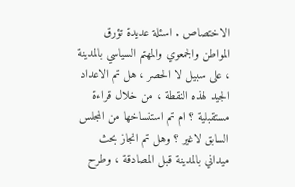الاختصاص . اسئلة عديدة تؤرق المواطن والجمعوي والمهتم السياسي بالمدينة ، على سبيل لا الحصر ، هل تم الاعداد الجيد لهذه النقطة ، من خلال قراءة مستقبلية ؟ ام تم استنساخها من المجلس السابق لاغير ؟ وهل تم انجاز بحث ميداني بالمدينة قبل المصادقة ، وطرح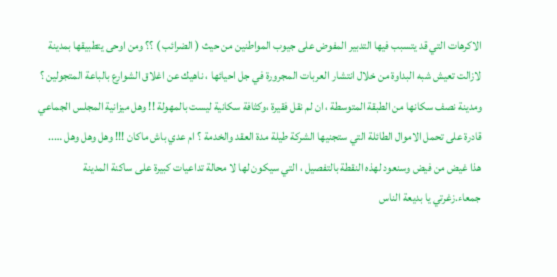الاكرهات التي قد يتسبب فيها التدبير المفوض على جيوب المواطنين من حيث ( الضرائب ) ؟؟ ومن اوحى يتطبيقها بمدينة لازالت تعيش شبه البداوة من خلال انتشار العربات المجرورة في جل احيائها ، ناهيك عن اغلاق الشوارع بالباعة المتجولين ؟ ومدينة نصف سكانها من الطبقة المتوسطة ، ان لم نقل فقيرة ،وكثافة سكانية ليست بالمهولة !! وهل ميزانية المجلس الجماعي قادرة على تحمل الاموال الطائلة التي ستجنيها الشركة طيلة مدة العقد والخدمة ؟ ام عدي باش ماكان !!! وهل وهل وهل ….. هذا غيض من فيض وسنعود لهذه النقطة بالتفصيل ، التي سيكون لها لا محالة تداعيات كبيرة على ساكنة المدينة جمعاء.زغرتي يا بديعة الناس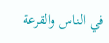في الناس والقرعة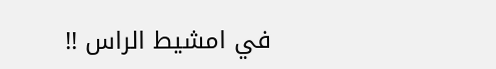في امشيط الراس !!